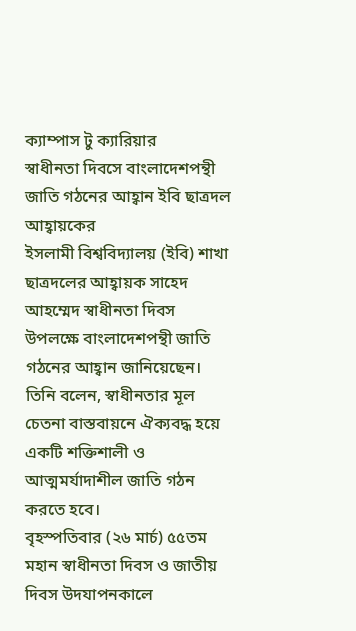ক্যাম্পাস টু ক্যারিয়ার
স্বাধীনতা দিবসে বাংলাদেশপন্থী জাতি গঠনের আহ্বান ইবি ছাত্রদল আহ্বায়কের
ইসলামী বিশ্ববিদ্যালয় (ইবি) শাখা ছাত্রদলের আহ্বায়ক সাহেদ আহম্মেদ স্বাধীনতা দিবস উপলক্ষে বাংলাদেশপন্থী জাতি গঠনের আহ্বান জানিয়েছেন। তিনি বলেন, স্বাধীনতার মূল চেতনা বাস্তবায়নে ঐক্যবদ্ধ হয়ে একটি শক্তিশালী ও আত্মমর্যাদাশীল জাতি গঠন করতে হবে।
বৃহস্পতিবার (২৬ মার্চ) ৫৫তম মহান স্বাধীনতা দিবস ও জাতীয় দিবস উদযাপনকালে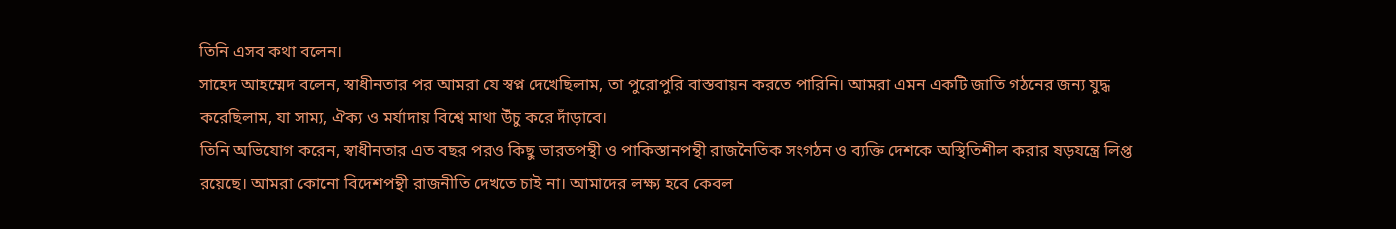তিনি এসব কথা বলেন।
সাহেদ আহম্মেদ বলেন, স্বাধীনতার পর আমরা যে স্বপ্ন দেখেছিলাম, তা পুরোপুরি বাস্তবায়ন করতে পারিনি। আমরা এমন একটি জাতি গঠনের জন্য যুদ্ধ করেছিলাম, যা সাম্য, ঐক্য ও মর্যাদায় বিশ্বে মাথা উঁচু করে দাঁড়াবে।
তিনি অভিযোগ করেন, স্বাধীনতার এত বছর পরও কিছু ভারতপন্থী ও পাকিস্তানপন্থী রাজনৈতিক সংগঠন ও ব্যক্তি দেশকে অস্থিতিশীল করার ষড়যন্ত্রে লিপ্ত রয়েছে। আমরা কোনো বিদেশপন্থী রাজনীতি দেখতে চাই না। আমাদের লক্ষ্য হবে কেবল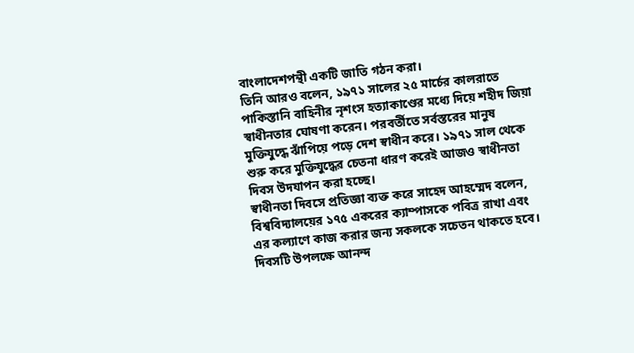বাংলাদেশপন্থী একটি জাতি গঠন করা।
তিনি আরও বলেন, ১৯৭১ সালের ২৫ মার্চের কালরাতে পাকিস্তানি বাহিনীর নৃশংস হত্যাকাণ্ডের মধ্যে দিয়ে শহীদ জিয়া স্বাধীনতার ঘোষণা করেন। পরবর্তীতে সর্বস্তরের মানুষ মুক্তিযুদ্ধে ঝাঁপিয়ে পড়ে দেশ স্বাধীন করে। ১৯৭১ সাল থেকে শুরু করে মুক্তিযুদ্ধের চেতনা ধারণ করেই আজও স্বাধীনতা দিবস উদযাপন করা হচ্ছে।
স্বাধীনতা দিবসে প্রতিজ্ঞা ব্যক্ত করে সাহেদ আহম্মেদ বলেন, বিশ্ববিদ্যালয়ের ১৭৫ একরের ক্যাম্পাসকে পবিত্র রাখা এবং এর কল্যাণে কাজ করার জন্য সকলকে সচেতন থাকতে হবে।
দিবসটি উপলক্ষে আনন্দ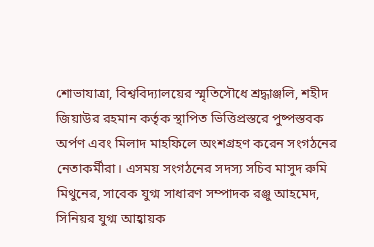শোভাযাত্রা, বিশ্ববিদ্যালয়ের স্মৃতিসৌধে শ্রদ্ধাঞ্জলি, শহীদ জিয়াউর রহমান কর্তৃক স্থাপিত ভিত্তিপ্রস্তরে পুষ্পস্তবক অর্পণ এবং মিলাদ মাহফিলে অংশগ্রহণ করেন সংগঠনের নেতাকর্মীরা। এসময় সংগঠনের সদস্য সচিব মাসুদ রুমি মিথুনের, সাবেক যুগ্ম সাধারণ সম্পাদক রঞ্জু আহমেদ, সিনিয়র যুগ্ম আহ্বায়ক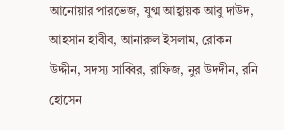আনোয়ার পারভেজ, যুগ্ম আহ্বায়ক আবু দাউদ, আহসান হাবীব, আনারুল ইসলাম, রোকন উদ্দীন, সদস্য সাব্বির, রাফিজ, নুর উদদীন, রনি হোসেন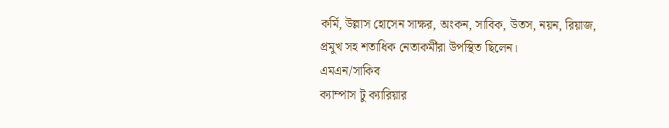কর্মি, উল্লাস হোসেন সাক্ষর, অংকন, সাবিক, উতস, নয়ন, রিয়াজ, প্রমুখ সহ শতাধিক নেতাকর্মীরা উপস্থিত ছিলেন।
এমএন/সাকিব
ক্যাম্পাস টু ক্যারিয়ার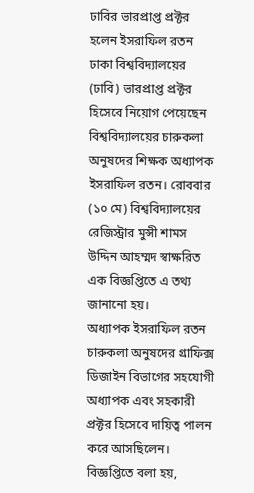ঢাবির ভারপ্রাপ্ত প্রক্টর হলেন ইসরাফিল রতন
ঢাকা বিশ্ববিদ্যালয়ের (ঢাবি) ভারপ্রাপ্ত প্রক্টর হিসেবে নিয়োগ পেয়েছেন বিশ্ববিদ্যালয়ের চারুকলা অনুষদের শিক্ষক অধ্যাপক ইসরাফিল রতন। রোববার (১০ মে) বিশ্ববিদ্যালয়ের রেজিস্ট্রার মুন্সী শামস উদ্দিন আহম্মদ স্বাক্ষরিত এক বিজ্ঞপ্তিতে এ তথ্য জানানো হয়।
অধ্যাপক ইসরাফিল রতন চারুকলা অনুষদের গ্রাফিক্স ডিজাইন বিভাগের সহযোগী অধ্যাপক এবং সহকারী প্রক্টর হিসেবে দায়িত্ব পালন করে আসছিলেন।
বিজ্ঞপ্তিতে বলা হয়,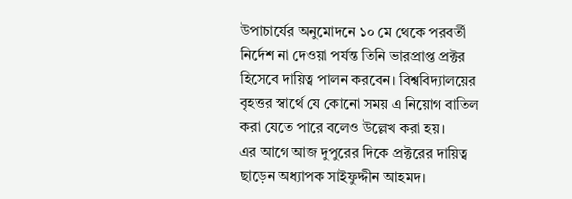উপাচার্যের অনুমোদনে ১০ মে থেকে পরবর্তী নির্দেশ না দেওয়া পর্যন্ত তিনি ভারপ্রাপ্ত প্রক্টর হিসেবে দায়িত্ব পালন করবেন। বিশ্ববিদ্যালয়ের বৃহত্তর স্বার্থে যে কোনো সময় এ নিয়োগ বাতিল করা যেতে পারে বলেও উল্লেখ করা হয়।
এর আগে আজ দুপুরের দিকে প্রক্টরের দায়িত্ব ছাড়েন অধ্যাপক সাইফুদ্দীন আহমদ।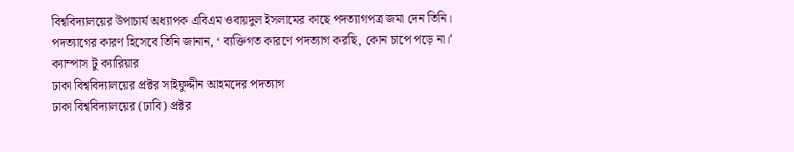বিশ্ববিদ্যালয়ের উপাচার্য অধ্যাপক এবিএম ওবায়দুল ইসলামের কাছে পদত্যাগপত্র জমা দেন তিনি।
পদত্যাগের কারণ হিসেবে তিনি জানান, ‘ ব্যক্তিগত কারণে পদত্যাগ করছি, কোন চাপে পড়ে না।’
ক্যাম্পাস টু ক্যারিয়ার
ঢাকা বিশ্ববিদ্যালয়ের প্রক্টর সাইফুদ্দীন আহমদের পদত্যাগ
ঢাকা বিশ্ববিদ্যালয়ের (ঢাবি) প্রক্টর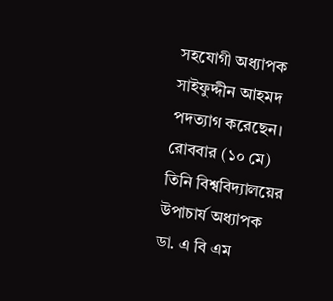সহযোগী অধ্যাপক সাইফুদ্দীন আহমদ পদত্যাগ করেছেন। রোববার (১০ মে) তিনি বিশ্ববিদ্যালয়ের উপাচার্য অধ্যাপক ডা. এ বি এম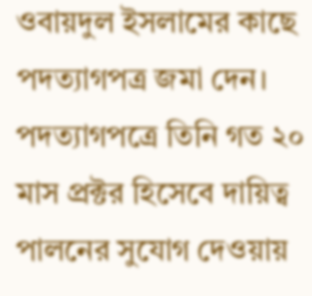ওবায়দুল ইসলামের কাছে পদত্যাগপত্র জমা দেন।
পদত্যাগপত্রে তিনি গত ২০ মাস প্রক্টর হিসেবে দায়িত্ব পালনের সুযোগ দেওয়ায়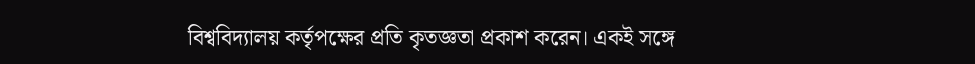বিশ্ববিদ্যালয় কর্তৃপক্ষের প্রতি কৃতজ্ঞতা প্রকাশ করেন। একই সঙ্গে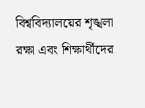বিশ্ববিদ্যালয়ের শৃঙ্খলা রক্ষা এবং শিক্ষার্থীদের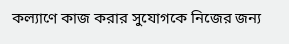কল্যাণে কাজ করার সুযোগকে নিজের জন্য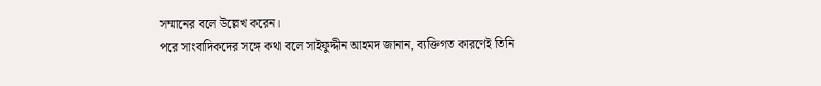সম্মানের বলে উল্লেখ করেন।
পরে সাংবাদিকদের সঙ্গে কথা বলে সাইফুদ্দীন আহমদ জানান, ব্যক্তিগত কারণেই তিনি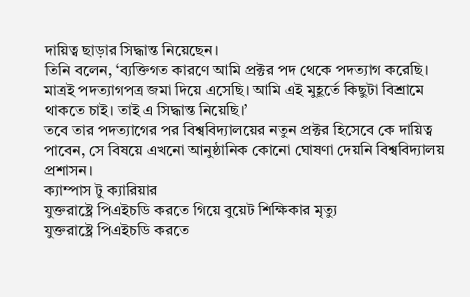দায়িত্ব ছাড়ার সিদ্ধান্ত নিয়েছেন।
তিনি বলেন, ‘ব্যক্তিগত কারণে আমি প্রক্টর পদ থেকে পদত্যাগ করেছি। মাত্রই পদত্যাগপত্র জমা দিয়ে এসেছি। আমি এই মুহূর্তে কিছুটা বিশ্রামে থাকতে চাই। তাই এ সিদ্ধান্ত নিয়েছি।’
তবে তার পদত্যাগের পর বিশ্ববিদ্যালয়ের নতুন প্রক্টর হিসেবে কে দায়িত্ব পাবেন, সে বিষয়ে এখনো আনুষ্ঠানিক কোনো ঘোষণা দেয়নি বিশ্ববিদ্যালয় প্রশাসন।
ক্যাম্পাস টু ক্যারিয়ার
যুক্তরাষ্ট্রে পিএইচডি করতে গিয়ে বুয়েট শিক্ষিকার মৃত্যু
যুক্তরাষ্ট্রে পিএইচডি করতে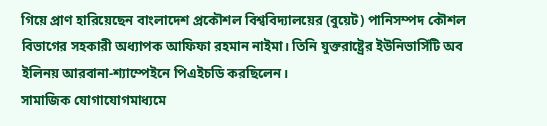গিয়ে প্রাণ হারিয়েছেন বাংলাদেশ প্রকৌশল বিশ্ববিদ্যালয়ের (বুয়েট) পানিসম্পদ কৌশল বিভাগের সহকারী অধ্যাপক আফিফা রহমান নাইমা। তিনি যুক্তরাষ্ট্রের ইউনিভার্সিটি অব ইলিনয় আরবানা-শ্যাম্পেইনে পিএইচডি করছিলেন।
সামাজিক যোগাযোগমাধ্যমে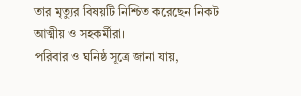তার মৃত্যুর বিষয়টি নিশ্চিত করেছেন নিকট আত্মীয় ও সহকর্মীরা।
পরিবার ও ঘনিষ্ঠ সূত্রে জানা যায়,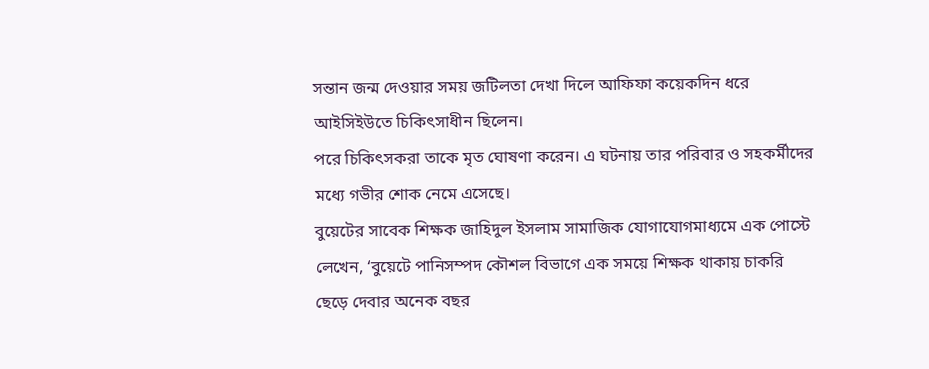সন্তান জন্ম দেওয়ার সময় জটিলতা দেখা দিলে আফিফা কয়েকদিন ধরে আইসিইউতে চিকিৎসাধীন ছিলেন।
পরে চিকিৎসকরা তাকে মৃত ঘোষণা করেন। এ ঘটনায় তার পরিবার ও সহকর্মীদের মধ্যে গভীর শোক নেমে এসেছে।
বুয়েটের সাবেক শিক্ষক জাহিদুল ইসলাম সামাজিক যোগাযোগমাধ্যমে এক পোস্টে লেখেন, ‘বুয়েটে পানিসম্পদ কৌশল বিভাগে এক সময়ে শিক্ষক থাকায় চাকরি ছেড়ে দেবার অনেক বছর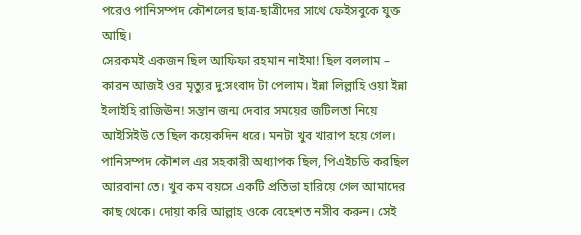পরেও পানিসম্পদ কৌশলের ছাত্র-ছাত্রীদের সাথে ফেইসবুকে যুক্ত আছি।
সেরকমই একজন ছিল আফিফা রহমান নাইমা! ছিল বললাম – কারন আজই ওর মৃত্যুর দু:সংবাদ টা পেলাম। ইন্না লিল্লাহি ওয়া ইন্না ইলাইহি রাজিঊন! সন্তান জন্ম দেবার সময়ের জটিলতা নিয়ে আইসিইউ তে ছিল কয়েকদিন ধরে। মনটা খুব খারাপ হয়ে গেল।
পানিসম্পদ কৌশল এর সহকারী অধ্যাপক ছিল, পিএইচডি করছিল আরবানা তে। খুব কম বয়সে একটি প্রতিভা হারিয়ে গেল আমাদের কাছ থেকে। দোয়া করি আল্লাহ ওকে বেহেশত নসীব করুন। সেই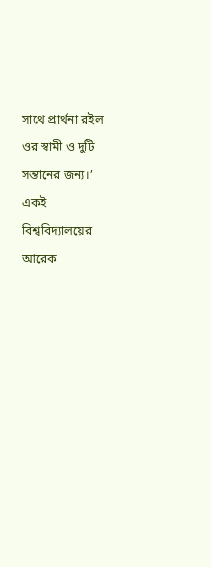সাথে প্রার্থনা রইল ওর স্বামী ও দুটি সন্তানের জন্য।’
একই বিশ্ববিদ্যালয়ের আরেক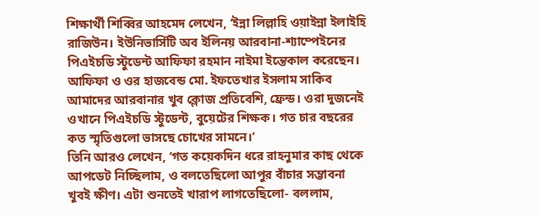শিক্ষার্থী শিব্বির আহমেদ লেখেন, ‘ইন্না লিল্লাহি ওয়াইন্না ইলাইহি রাজিউন। ইউনিভার্সিটি অব ইলিনয় আরবানা-শ্যাম্পেইনের পিএইচডি স্টুডেন্ট আফিফা রহমান নাইমা ইন্তেকাল করেছেন।
আফিফা ও ওর হাজবেন্ড মো. ইফতেখার ইসলাম সাকিব আমাদের আরবানার খুব ক্লোজ প্রতিবেশি, ফ্রেন্ড। ওরা দুজনেই ওখানে পিএইচডি স্টুডেন্ট, বুয়েটের শিক্ষক। গত চার বছরের কত স্মৃতিগুলো ভাসছে চোখের সামনে।’
তিনি আরও লেখেন, ‘গত কয়েকদিন ধরে রাহনুমার কাছ থেকে আপডেট নিচ্ছিলাম, ও বলতেছিলো আপুর বাঁচার সম্ভাবনা খুবই ক্ষীণ। এটা শুনতেই খারাপ লাগতেছিলো- বললাম,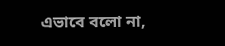এভাবে বলো না,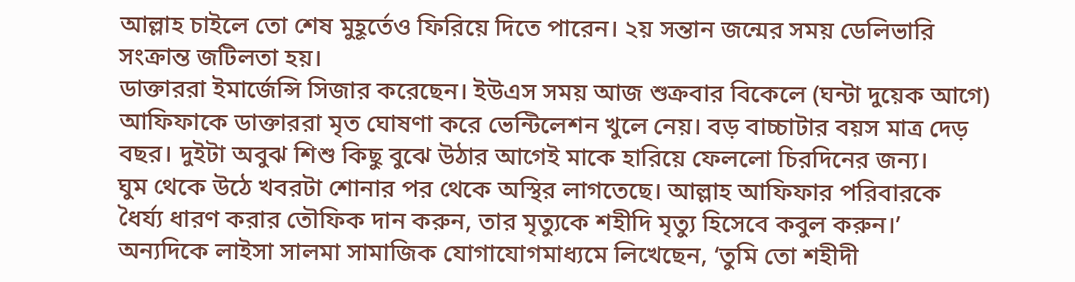আল্লাহ চাইলে তো শেষ মুহূর্তেও ফিরিয়ে দিতে পারেন। ২য় সন্তান জন্মের সময় ডেলিভারি সংক্রান্ত জটিলতা হয়।
ডাক্তাররা ইমার্জেন্সি সিজার করেছেন। ইউএস সময় আজ শুক্রবার বিকেলে (ঘন্টা দুয়েক আগে) আফিফাকে ডাক্তাররা মৃত ঘোষণা করে ভেন্টিলেশন খুলে নেয়। বড় বাচ্চাটার বয়স মাত্র দেড় বছর। দুইটা অবুঝ শিশু কিছু বুঝে উঠার আগেই মাকে হারিয়ে ফেললো চিরদিনের জন্য।
ঘুম থেকে উঠে খবরটা শোনার পর থেকে অস্থির লাগতেছে। আল্লাহ আফিফার পরিবারকে ধৈর্য্য ধারণ করার তৌফিক দান করুন, তার মৃত্যুকে শহীদি মৃত্যু হিসেবে কবুল করুন।’
অন্যদিকে লাইসা সালমা সামাজিক যোগাযোগমাধ্যমে লিখেছেন, ‘তুমি তো শহীদী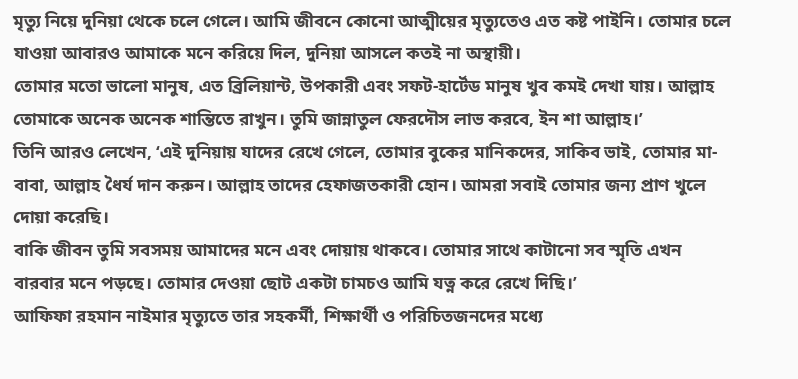মৃত্যু নিয়ে দুনিয়া থেকে চলে গেলে। আমি জীবনে কোনো আত্মীয়ের মৃত্যুতেও এত কষ্ট পাইনি। তোমার চলে যাওয়া আবারও আমাকে মনে করিয়ে দিল, দুনিয়া আসলে কতই না অস্থায়ী।
তোমার মতো ভালো মানুষ, এত ব্রিলিয়ান্ট, উপকারী এবং সফট-হার্টেড মানুষ খুব কমই দেখা যায়। আল্লাহ তোমাকে অনেক অনেক শান্তিতে রাখুন। তুমি জান্নাতুল ফেরদৌস লাভ করবে, ইন শা আল্লাহ।’
তিনি আরও লেখেন, ‘এই দুনিয়ায় যাদের রেখে গেলে, তোমার বুকের মানিকদের, সাকিব ভাই, তোমার মা-বাবা, আল্লাহ ধৈর্য দান করুন। আল্লাহ তাদের হেফাজতকারী হোন। আমরা সবাই তোমার জন্য প্রাণ খুলে দোয়া করেছি।
বাকি জীবন তুমি সবসময় আমাদের মনে এবং দোয়ায় থাকবে। তোমার সাথে কাটানো সব স্মৃতি এখন বারবার মনে পড়ছে। তোমার দেওয়া ছোট একটা চামচও আমি যত্ন করে রেখে দিছি।’
আফিফা রহমান নাইমার মৃত্যুতে তার সহকর্মী, শিক্ষার্থী ও পরিচিতজনদের মধ্যে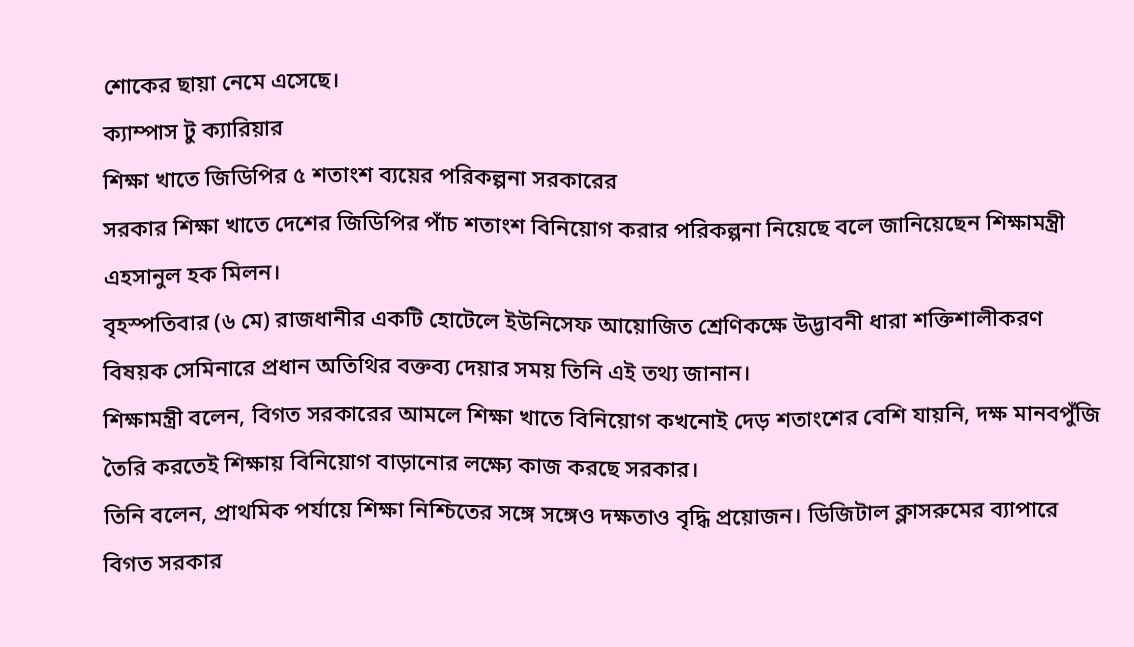শোকের ছায়া নেমে এসেছে।
ক্যাম্পাস টু ক্যারিয়ার
শিক্ষা খাতে জিডিপির ৫ শতাংশ ব্যয়ের পরিকল্পনা সরকারের
সরকার শিক্ষা খাতে দেশের জিডিপির পাঁচ শতাংশ বিনিয়োগ করার পরিকল্পনা নিয়েছে বলে জানিয়েছেন শিক্ষামন্ত্রী এহসানুল হক মিলন।
বৃহস্পতিবার (৬ মে) রাজধানীর একটি হোটেলে ইউনিসেফ আয়োজিত শ্রেণিকক্ষে উদ্ভাবনী ধারা শক্তিশালীকরণ বিষয়ক সেমিনারে প্রধান অতিথির বক্তব্য দেয়ার সময় তিনি এই তথ্য জানান।
শিক্ষামন্ত্রী বলেন, বিগত সরকারের আমলে শিক্ষা খাতে বিনিয়োগ কখনোই দেড় শতাংশের বেশি যায়নি, দক্ষ মানবপুঁজি তৈরি করতেই শিক্ষায় বিনিয়োগ বাড়ানোর লক্ষ্যে কাজ করছে সরকার।
তিনি বলেন, প্রাথমিক পর্যায়ে শিক্ষা নিশ্চিতের সঙ্গে সঙ্গেও দক্ষতাও বৃদ্ধি প্রয়োজন। ডিজিটাল ক্লাসরুমের ব্যাপারে বিগত সরকার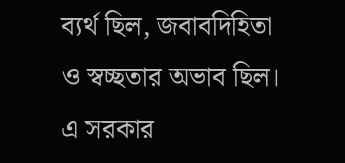ব্যর্থ ছিল, জবাবদিহিতা ও স্বচ্ছতার অভাব ছিল। এ সরকার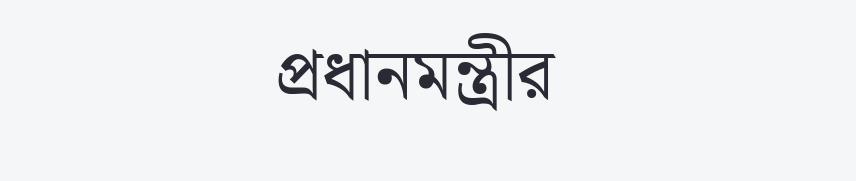প্রধানমন্ত্রীর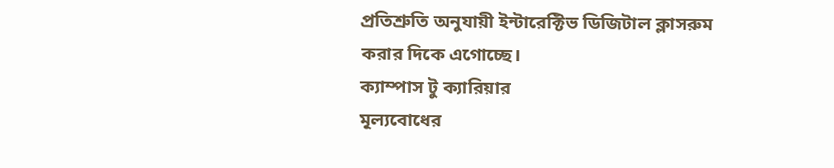প্রতিশ্রুতি অনুযায়ী ইন্টারেক্টিভ ডিজিটাল ক্লাসরুম করার দিকে এগোচ্ছে।
ক্যাম্পাস টু ক্যারিয়ার
মূল্যবোধের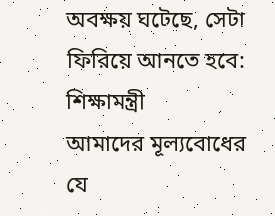অবক্ষয় ঘটেছে, সেটা ফিরিয়ে আনতে হবে: শিক্ষামন্ত্রী
আমাদের মূল্যবোধের যে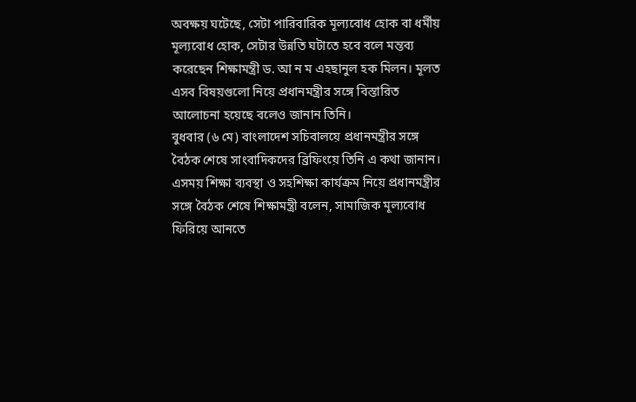অবক্ষয় ঘটেছে, সেটা পারিবারিক মূল্যবোধ হোক বা ধর্মীয় মূল্যবোধ হোক, সেটার উন্নতি ঘটাতে হবে বলে মন্তব্য করেছেন শিক্ষামন্ত্রী ড. আ ন ম এহছানুল হক মিলন। মূলত এসব বিষয়গুলো নিয়ে প্রধানমন্ত্রীর সঙ্গে বিস্তারিত আলোচনা হয়েছে বলেও জানান তিনি।
বুধবার (৬ মে) বাংলাদেশ সচিবালয়ে প্রধানমন্ত্রীর সঙ্গে বৈঠক শেষে সাংবাদিকদের ব্রিফিংয়ে তিনি এ কথা জানান।
এসময় শিক্ষা ব্যবস্থা ও সহশিক্ষা কার্যক্রম নিয়ে প্রধানমন্ত্রীর সঙ্গে বৈঠক শেষে শিক্ষামন্ত্রী বলেন, সামাজিক মূল্যবোধ ফিরিয়ে আনতে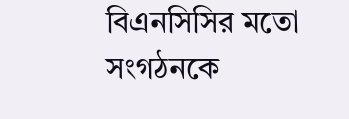বিএনসিসির মতো সংগঠনকে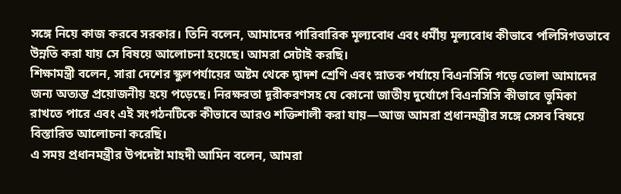সঙ্গে নিয়ে কাজ করবে সরকার। তিনি বলেন, আমাদের পারিবারিক মূল্যবোধ এবং ধর্মীয় মূল্যবোধ কীভাবে পলিসিগতভাবে উন্নতি করা যায় সে বিষয়ে আলোচনা হয়েছে। আমরা সেটাই করছি।
শিক্ষামন্ত্রী বলেন, সারা দেশের স্কুলপর্যায়ের অষ্টম থেকে দ্বাদশ শ্রেণি এবং স্নাতক পর্যায়ে বিএনসিসি গড়ে তোলা আমাদের জন্য অত্যন্ত প্রয়োজনীয় হয়ে পড়েছে। নিরক্ষরতা দূরীকরণসহ যে কোনো জাতীয় দুর্যোগে বিএনসিসি কীভাবে ভূমিকা রাখতে পারে এবং এই সংগঠনটিকে কীভাবে আরও শক্তিশালী করা যায়—আজ আমরা প্রধানমন্ত্রীর সঙ্গে সেসব বিষয়ে বিস্তারিত আলোচনা করেছি।
এ সময় প্রধানমন্ত্রীর উপদেষ্টা মাহদী আমিন বলেন, আমরা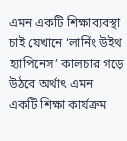এমন একটি শিক্ষাব্যবস্থা চাই যেখানে ‘লার্নিং উইথ হ্যাপিনেস’ কালচার গড়ে উঠবে অর্থাৎ এমন একটি শিক্ষা কার্যক্রম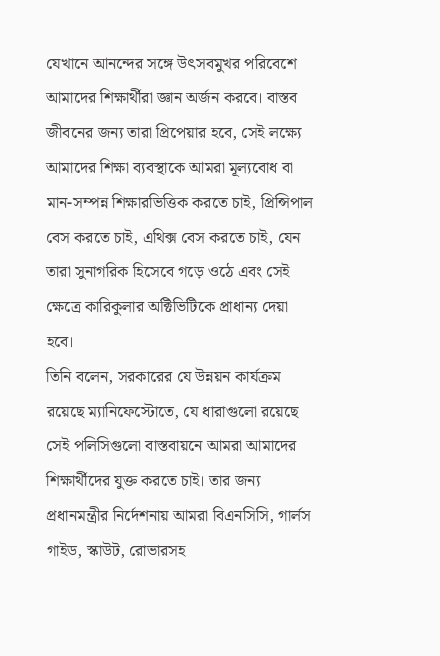যেখানে আনন্দের সঙ্গে উৎসবমুখর পরিবেশে আমাদের শিক্ষার্থীরা জ্ঞান অর্জন করবে। বাস্তব জীবনের জন্য তারা প্রিপেয়ার হবে, সেই লক্ষ্যে আমাদের শিক্ষা ব্যবস্থাকে আমরা মূল্যবোধ বা মান-সম্পন্ন শিক্ষারভিত্তিক করতে চাই, প্রিন্সিপাল বেস করতে চাই, এথিক্স বেস করতে চাই, যেন তারা সুনাগরিক হিসেবে গড়ে ওঠে এবং সেই ক্ষেত্রে কারিকুলার অক্টিভিটিকে প্রাধান্য দেয়া হবে।
তিনি বলেন, সরকারের যে উন্নয়ন কার্যক্রম রয়েছে ম্যানিফেস্টোতে, যে ধারাগুলো রয়েছে সেই পলিসিগুলো বাস্তবায়নে আমরা আমাদের শিক্ষার্থীদের যুক্ত করতে চাই। তার জন্য প্রধানমন্ত্রীর নির্দেশনায় আমরা বিএনসিসি, গার্লস গাইড, স্কাউট, রোভারসহ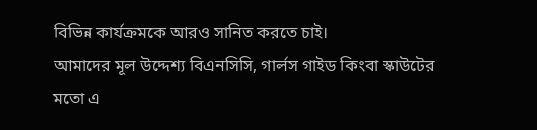বিভিন্ন কার্যক্রমকে আরও সানিত করতে চাই।
আমাদের মূল উদ্দেশ্য বিএনসিসি, গার্লস গাইড কিংবা স্কাউটের মতো এ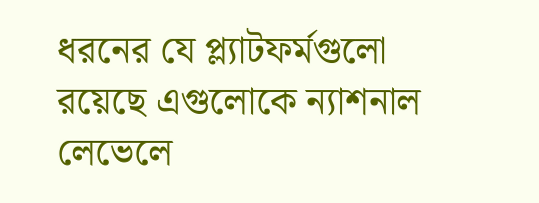ধরনের যে প্ল্যাটফর্মগুলো রয়েছে এগুলোকে ন্যাশনাল লেভেলে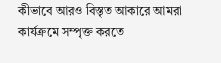কীভাবে আরও বিস্তৃত আকারে আমরা কার্যক্রমে সম্পৃক্ত করতে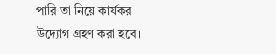পারি তা নিয়ে কার্যকর উদ্যোগ গ্রহণ করা হবে।